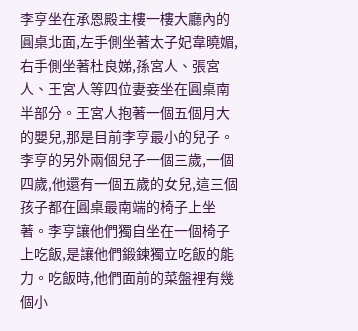李亨坐在承恩殿主樓一樓大廳內的圓桌北面,左手側坐著太子妃韋曉媚,右手側坐著杜良娣,孫宮人、張宮人、王宮人等四位妻妾坐在圓桌南半部分。王宮人抱著一個五個月大的嬰兒,那是目前李亨最小的兒子。李亨的另外兩個兒子一個三歲,一個四歲,他還有一個五歲的女兒,這三個孩子都在圓桌最南端的椅子上坐著。李亨讓他們獨自坐在一個椅子上吃飯,是讓他們鍛鍊獨立吃飯的能力。吃飯時,他們面前的菜盤裡有幾個小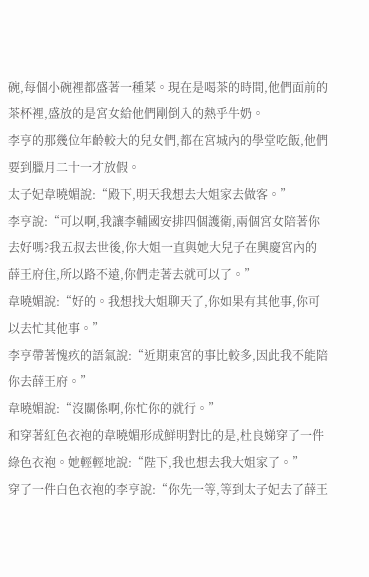碗,每個小碗裡都盛著一種菜。現在是喝茶的時間,他們面前的茶杯裡,盛放的是宮女給他們剛倒入的熱乎牛奶。
李亨的那幾位年齡較大的兒女們,都在宮城內的學堂吃飯,他們要到臘月二十一才放假。
太子妃韋曉媚說:“殿下,明天我想去大姐家去做客。”
李亨說:“可以啊,我讓李輔國安排四個護衛,兩個宮女陪著你去好嗎?我五叔去世後,你大姐一直與她大兒子在興慶宮內的薛王府住,所以路不遠,你們走著去就可以了。”
韋曉媚說:“好的。我想找大姐聊天了,你如果有其他事,你可以去忙其他事。”
李亨帶著愧疚的語氣說:“近期東宮的事比較多,因此我不能陪你去薛王府。”
韋曉媚說:“沒關係啊,你忙你的就行。”
和穿著紅色衣袍的韋曉媚形成鮮明對比的是,杜良娣穿了一件綠色衣袍。她輕輕地說:“陛下,我也想去我大姐家了。”
穿了一件白色衣袍的李亨說:“你先一等,等到太子妃去了薛王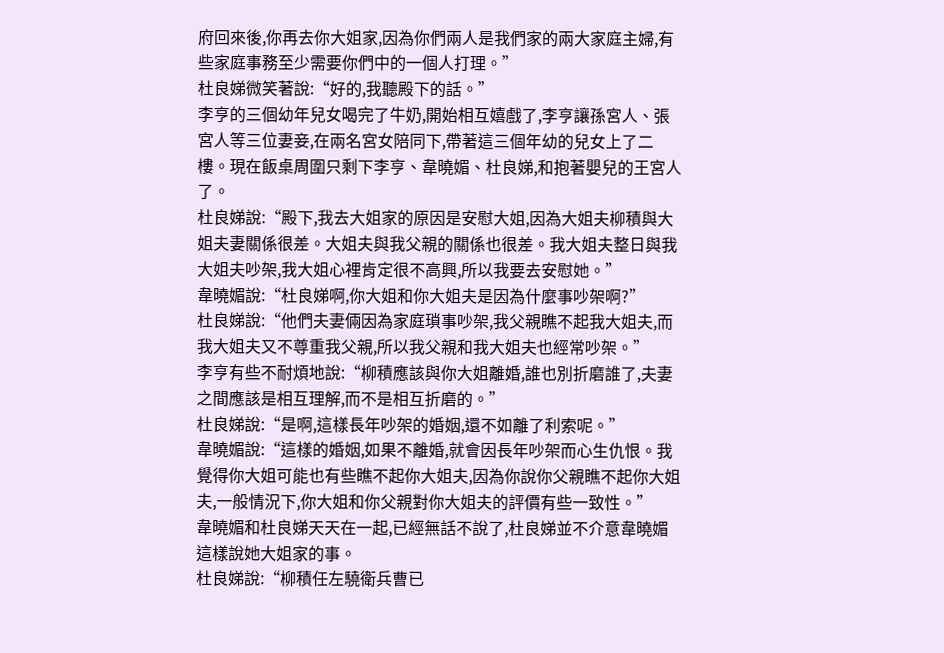府回來後,你再去你大姐家,因為你們兩人是我們家的兩大家庭主婦,有些家庭事務至少需要你們中的一個人打理。”
杜良娣微笑著說:“好的,我聽殿下的話。”
李亨的三個幼年兒女喝完了牛奶,開始相互嬉戲了,李亨讓孫宮人、張宮人等三位妻妾,在兩名宮女陪同下,帶著這三個年幼的兒女上了二樓。現在飯桌周圍只剩下李亨、韋曉媚、杜良娣,和抱著嬰兒的王宮人了。
杜良娣說:“殿下,我去大姐家的原因是安慰大姐,因為大姐夫柳積與大姐夫妻關係很差。大姐夫與我父親的關係也很差。我大姐夫整日與我大姐夫吵架,我大姐心裡肯定很不高興,所以我要去安慰她。”
韋曉媚說:“杜良娣啊,你大姐和你大姐夫是因為什麼事吵架啊?”
杜良娣說:“他們夫妻倆因為家庭瑣事吵架,我父親瞧不起我大姐夫,而我大姐夫又不尊重我父親,所以我父親和我大姐夫也經常吵架。”
李亨有些不耐煩地說:“柳積應該與你大姐離婚,誰也別折磨誰了,夫妻之間應該是相互理解,而不是相互折磨的。”
杜良娣說:“是啊,這樣長年吵架的婚姻,還不如離了利索呢。”
韋曉媚說:“這樣的婚姻,如果不離婚,就會因長年吵架而心生仇恨。我覺得你大姐可能也有些瞧不起你大姐夫,因為你說你父親瞧不起你大姐夫,一般情況下,你大姐和你父親對你大姐夫的評價有些一致性。”
韋曉媚和杜良娣天天在一起,已經無話不說了,杜良娣並不介意韋曉媚這樣說她大姐家的事。
杜良娣說:“柳積任左驍衛兵曹已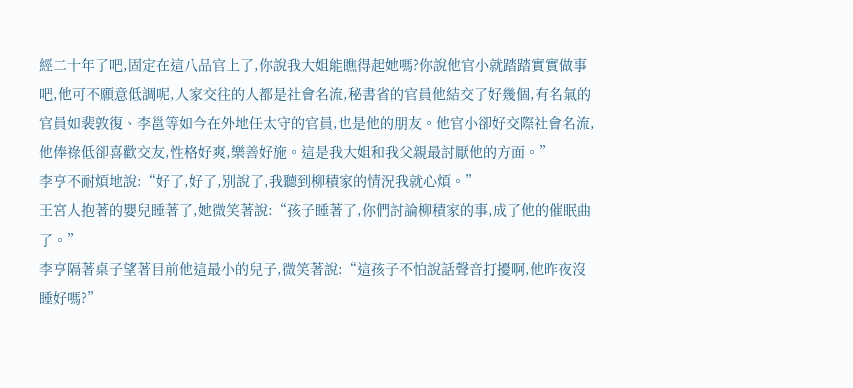經二十年了吧,固定在這八品官上了,你說我大姐能瞧得起她嗎?你說他官小就踏踏實實做事吧,他可不願意低調呢,人家交往的人都是社會名流,秘書省的官員他結交了好幾個,有名氣的官員如裴敦復、李邕等如今在外地任太守的官員,也是他的朋友。他官小卻好交際社會名流,他俸祿低卻喜歡交友,性格好爽,樂善好施。這是我大姐和我父親最討厭他的方面。”
李亨不耐煩地說:“好了,好了,別說了,我聽到柳積家的情況我就心煩。”
王宮人抱著的嬰兒睡著了,她微笑著說:“孩子睡著了,你們討論柳積家的事,成了他的催眠曲了。”
李亨隔著桌子望著目前他這最小的兒子,微笑著說:“這孩子不怕說話聲音打擾啊,他昨夜沒睡好嗎?”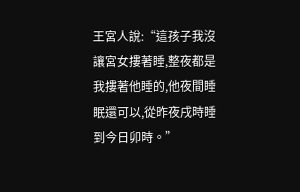王宮人說:“這孩子我沒讓宮女摟著睡,整夜都是我摟著他睡的,他夜間睡眠還可以,從昨夜戌時睡到今日卯時。”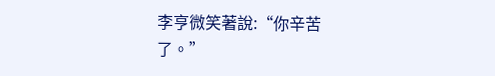李亨微笑著說:“你辛苦了。”